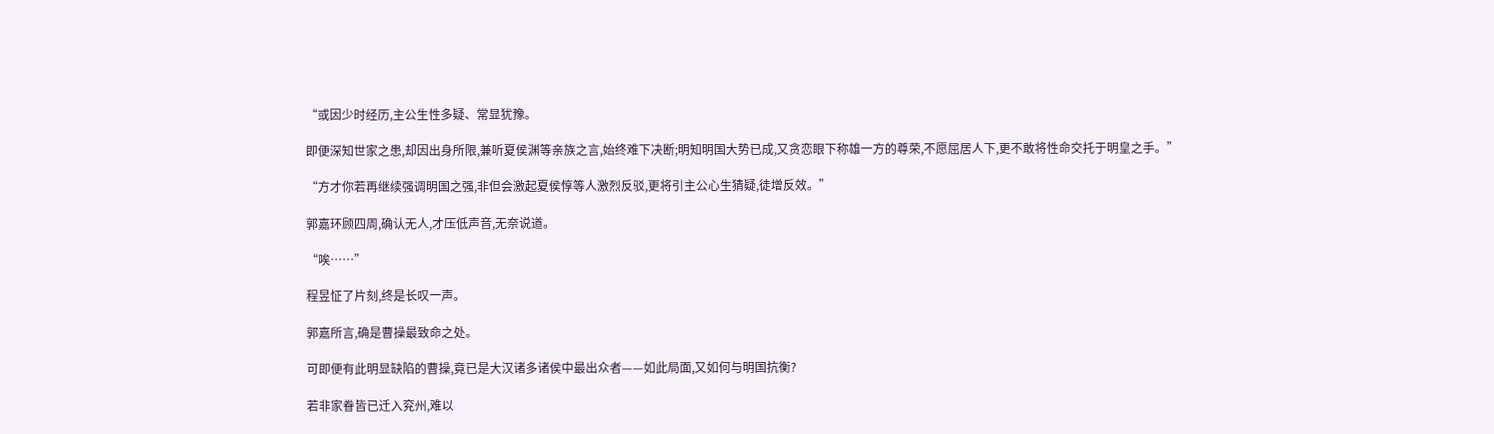“或因少时经历,主公生性多疑、常显犹豫。

即便深知世家之患,却因出身所限,兼听夏侯渊等亲族之言,始终难下决断;明知明国大势已成,又贪恋眼下称雄一方的尊荣,不愿屈居人下,更不敢将性命交托于明皇之手。”

“方才你若再继续强调明国之强,非但会激起夏侯惇等人激烈反驳,更将引主公心生猜疑,徒增反效。”

郭嘉环顾四周,确认无人,才压低声音,无奈说道。

“唉……”

程昱怔了片刻,终是长叹一声。

郭嘉所言,确是曹操最致命之处。

可即便有此明显缺陷的曹操,竟已是大汉诸多诸侯中最出众者——如此局面,又如何与明国抗衡?

若非家眷皆已迁入兖州,难以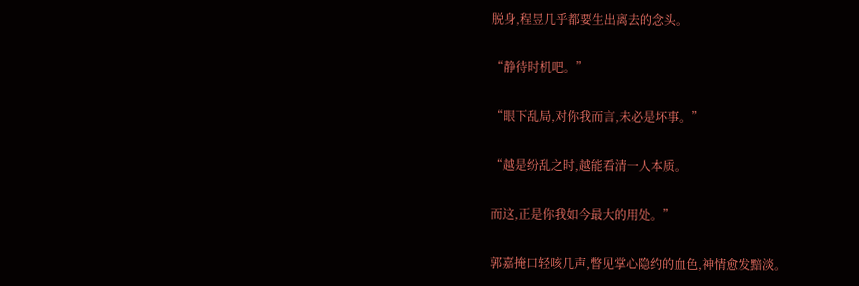脱身,程昱几乎都要生出离去的念头。

“静待时机吧。”

“眼下乱局,对你我而言,未必是坏事。”

“越是纷乱之时,越能看清一人本质。

而这,正是你我如今最大的用处。”

郭嘉掩口轻咳几声,瞥见掌心隐约的血色,神情愈发黯淡。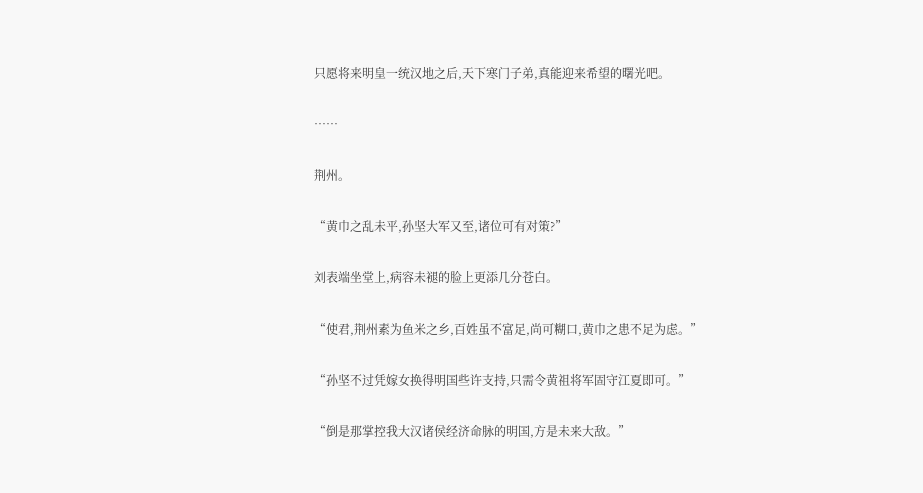只愿将来明皇一统汉地之后,天下寒门子弟,真能迎来希望的曙光吧。

……

荆州。

“黄巾之乱未平,孙坚大军又至,诸位可有对策?”

刘表端坐堂上,病容未褪的脸上更添几分苍白。

“使君,荆州素为鱼米之乡,百姓虽不富足,尚可糊口,黄巾之患不足为虑。”

“孙坚不过凭嫁女换得明国些许支持,只需令黄祖将军固守江夏即可。”

“倒是那掌控我大汉诸侯经济命脉的明国,方是未来大敌。”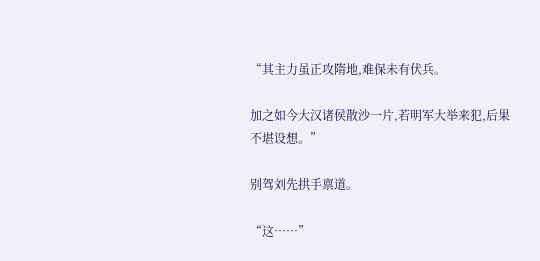“其主力虽正攻隋地,难保未有伏兵。

加之如今大汉诸侯散沙一片,若明军大举来犯,后果不堪设想。”

别驾刘先拱手禀道。

“这……”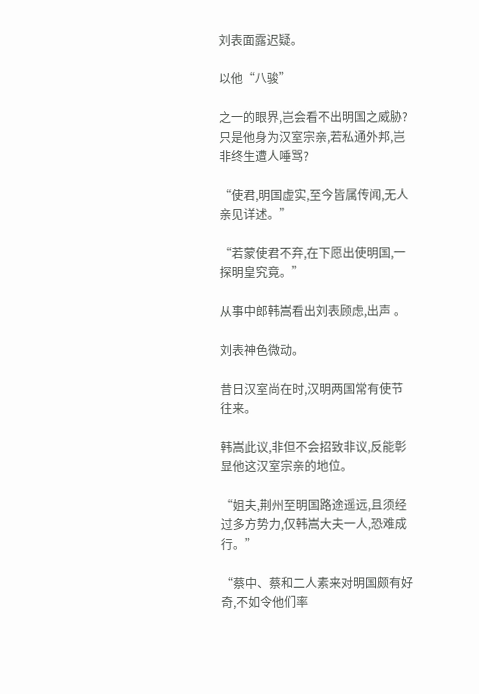刘表面露迟疑。

以他“八骏”

之一的眼界,岂会看不出明国之威胁?只是他身为汉室宗亲,若私通外邦,岂非终生遭人唾骂?

“使君,明国虚实,至今皆属传闻,无人亲见详述。”

“若蒙使君不弃,在下愿出使明国,一探明皇究竟。”

从事中郎韩嵩看出刘表顾虑,出声 。

刘表神色微动。

昔日汉室尚在时,汉明两国常有使节往来。

韩嵩此议,非但不会招致非议,反能彰显他这汉室宗亲的地位。

“姐夫,荆州至明国路途遥远,且须经过多方势力,仅韩嵩大夫一人,恐难成行。”

“蔡中、蔡和二人素来对明国颇有好奇,不如令他们率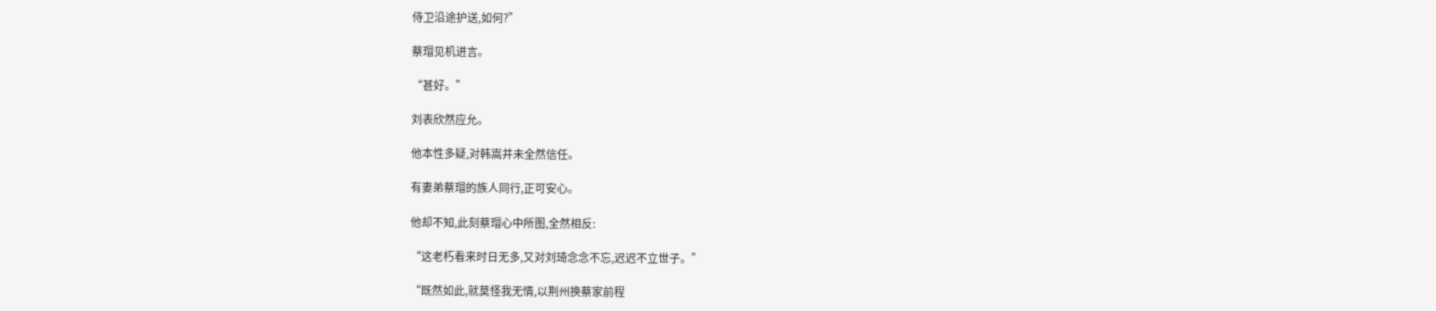侍卫沿途护送,如何?”

蔡瑁见机进言。

“甚好。”

刘表欣然应允。

他本性多疑,对韩嵩并未全然信任。

有妻弟蔡瑁的族人同行,正可安心。

他却不知,此刻蔡瑁心中所图,全然相反:

“这老朽看来时日无多,又对刘琦念念不忘,迟迟不立世子。”

“既然如此,就莫怪我无情,以荆州换蔡家前程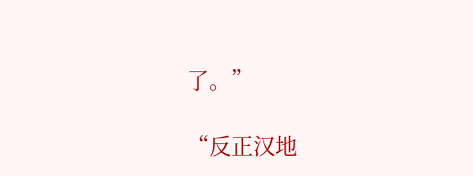了。”

“反正汉地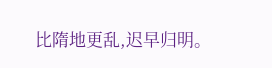比隋地更乱,迟早归明。